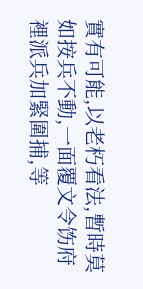實有可能,以老朽看法,暫時莫如按兵不動,一面覆文令饬府裡派兵加緊圍捕,等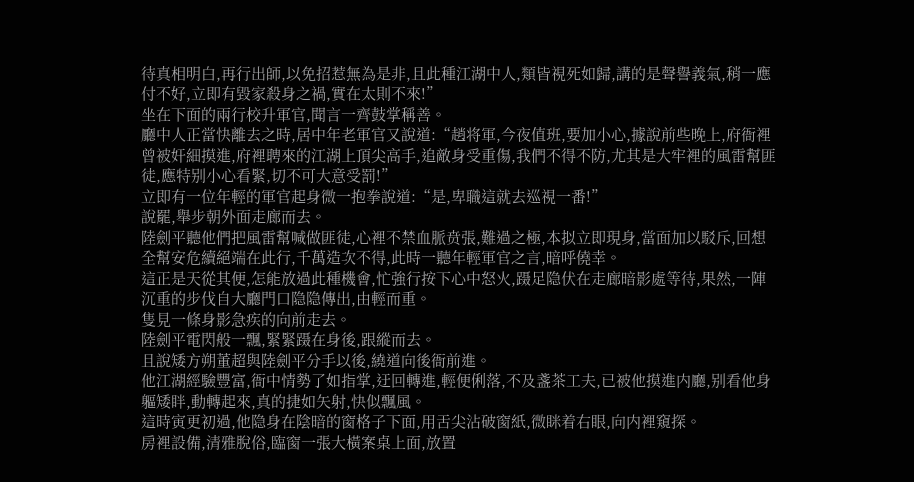待真相明白,再行出師,以免招惹無為是非,且此種江湖中人,類皆視死如歸,講的是聲譽義氣,稍一應付不好,立即有毀家殺身之禍,實在太則不來!”
坐在下面的兩行校升軍官,聞言一齊鼓掌稱善。
廳中人正當快離去之時,居中年老軍官又說道:“趙将軍,今夜值班,要加小心,據說前些晚上,府衙裡曾被奸細摸進,府裡聘來的江湖上頂尖高手,追敵身受重傷,我們不得不防,尤其是大牢裡的風雷幫匪徒,應特别小心看緊,切不可大意受罰!”
立即有一位年輕的軍官起身微一抱拳說道:“是,卑職這就去巡視一番!”
說罷,舉步朝外面走廊而去。
陸劍平聽他們把風雷幫喊做匪徒,心裡不禁血脈贲張,難過之極,本拟立即現身,當面加以駁斥,回想全幫安危續絕端在此行,千萬造次不得,此時一聽年輕軍官之言,暗呼僥幸。
這正是天從其便,怎能放過此種機會,忙強行按下心中怒火,蹑足隐伏在走廊暗影處等待,果然,一陣沉重的步伐自大廳門口隐隐傳出,由輕而重。
隻見一條身影急疾的向前走去。
陸劍平電閃般一飄,緊緊蹑在身後,跟縱而去。
且說矮方朔董超與陸劍平分手以後,繞道向後衙前進。
他江湖經驗豐富,衙中情勢了如指掌,迂回轉進,輕便俐落,不及盞茶工夫,已被他摸進内廳,别看他身軀矮眫,動轉起來,真的捷如矢射,快似飄風。
這時寅更初過,他隐身在陰暗的窗格子下面,用舌尖沾破窗紙,微眯着右眼,向内裡窺探。
房裡設備,清雅脫俗,臨窗一張大橫案桌上面,放置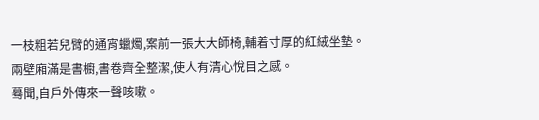一枝粗若兒臂的通宵蠟燭,案前一張大大師椅,輔着寸厚的紅絨坐墊。
兩壁廂滿是書櫥,書卷齊全整潔,使人有清心悅目之感。
蓦聞,自戶外傳來一聲咳嗽。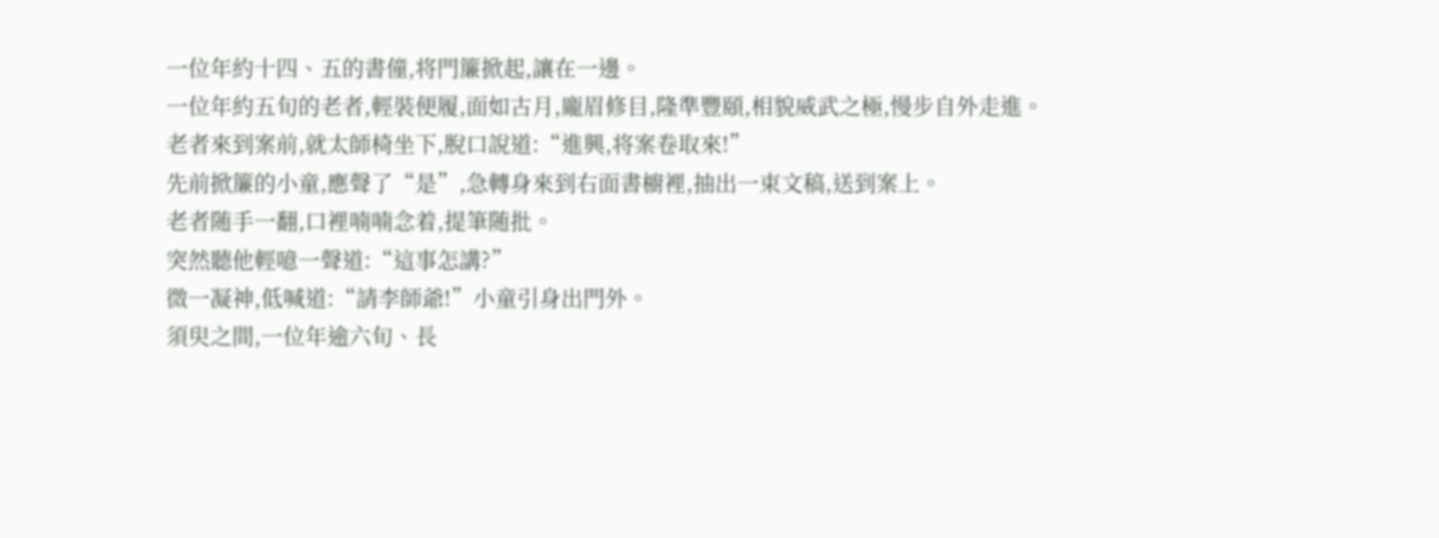一位年約十四、五的書僮,将門簾掀起,讓在一邊。
一位年約五旬的老者,輕裝便履,面如古月,龐眉修目,隆準豐頤,相貌威武之極,慢步自外走進。
老者來到案前,就太師椅坐下,脫口說道:“進興,将案卷取來!”
先前掀簾的小童,應聲了“是”,急轉身來到右面書櫥裡,抽出一束文稿,送到案上。
老者随手一翻,口裡喃喃念着,提筆随批。
突然聽他輕噫一聲道:“這事怎講?”
微一凝神,低喊道:“請李師爺!”小童引身出門外。
須臾之間,一位年逾六旬、長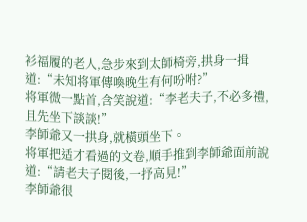衫福履的老人,急步來到太師椅旁,拱身一揖道:“未知将軍傳喚晚生有何吩咐?”
将軍微一點首,含笑說道:“李老夫子,不必多禮,且先坐下談談!”
李師爺又一拱身,就橫頭坐下。
将軍把适才看過的文卷,順手推到李師爺面前說道:“請老夫子閱後,一抒高見!”
李師爺很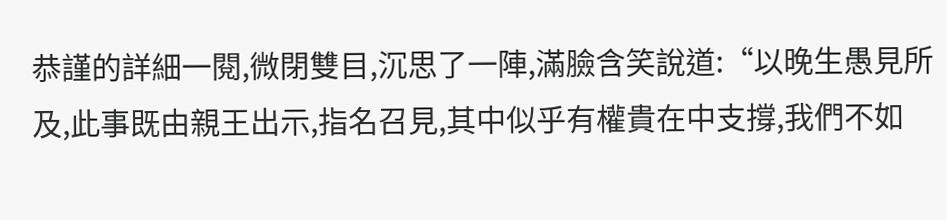恭謹的詳細一閱,微閉雙目,沉思了一陣,滿臉含笑說道:“以晚生愚見所及,此事既由親王出示,指名召見,其中似乎有權貴在中支撐,我們不如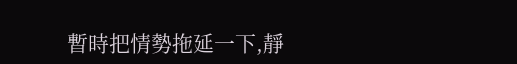暫時把情勢拖延一下,靜